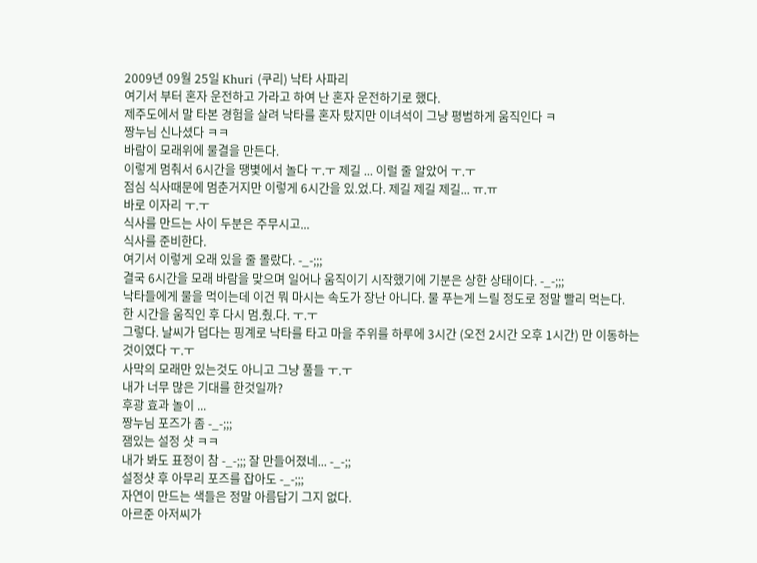2009년 09월 25일 Khuri (쿠리) 낙타 사파리
여기서 부터 혼자 운전하고 가라고 하여 난 혼자 운전하기로 했다.
제주도에서 말 타본 경험을 살려 낙타를 혼자 탔지만 이녀석이 그냥 평범하게 움직인다 ㅋ
짱누님 신나셨다 ㅋㅋ
바람이 모래위에 물결을 만든다.
이렇게 멈춰서 6시간을 땡볓에서 놀다 ㅜ.ㅜ 제길 ... 이럴 줄 알았어 ㅜ.ㅜ
점심 식사때문에 멈춘거지만 이렇게 6시간을 있.었.다. 제길 제길 제길... ㅠ.ㅠ
바로 이자리 ㅜ.ㅜ
식사를 만드는 사이 두분은 주무시고...
식사를 준비한다.
여기서 이렇게 오래 있을 줄 몰랐다. -_-;;;
결국 6시간을 모래 바람을 맞으며 일어나 움직이기 시작했기에 기분은 상한 상태이다. -_-;;;
낙타들에게 물을 먹이는데 이건 뭐 마시는 속도가 장난 아니다. 물 푸는게 느릴 정도로 정말 빨리 먹는다.
한 시간을 움직인 후 다시 멈.췄.다. ㅜ.ㅜ
그렇다. 날씨가 덥다는 핑계로 낙타를 타고 마을 주위를 하루에 3시간 (오전 2시간 오후 1시간) 만 이동하는 것이였다 ㅜ.ㅜ
사막의 모래만 있는것도 아니고 그냥 풀들 ㅜ.ㅜ
내가 너무 많은 기대를 한것일까?
후광 효과 놀이 ...
짱누님 포즈가 좀 -_-;;;
잼있는 설정 샷 ㅋㅋ
내가 봐도 표정이 참 -_-;;; 잘 만들어졌네... -_-;;
설정샷 후 아무리 포즈를 잡아도 -_-;;;
자연이 만드는 색들은 정말 아름답기 그지 없다.
아르준 아저씨가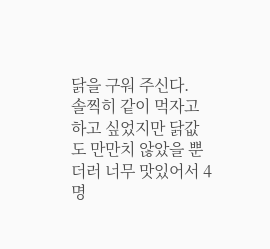닭을 구워 주신다.
솔찍히 같이 먹자고 하고 싶었지만 닭값도 만만치 않았을 뿐더러 너무 맛있어서 4명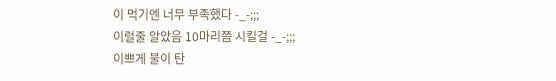이 먹기엔 너무 부족했다 -_-;;;
이럴줄 알았음 10마리쯤 시킬걸 -_-;;;
이쁘게 불이 탄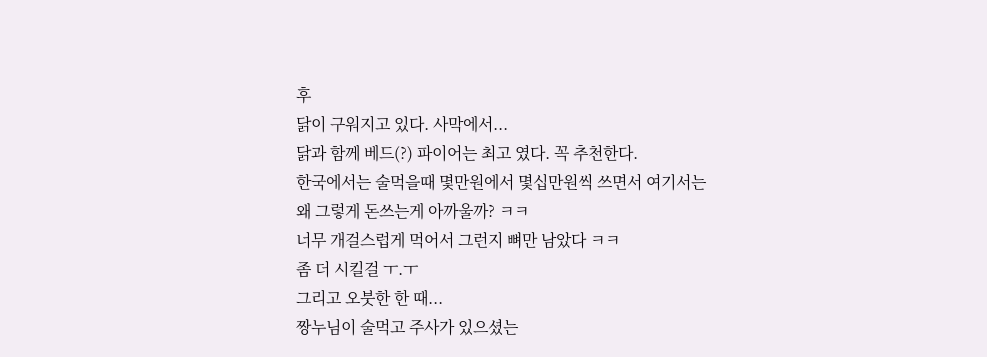후
닭이 구워지고 있다. 사막에서...
닭과 함께 베드(?) 파이어는 최고 였다. 꼭 추천한다.
한국에서는 술먹을때 몇만원에서 몇십만원씩 쓰면서 여기서는 왜 그렇게 돈쓰는게 아까울까? ㅋㅋ
너무 개걸스럽게 먹어서 그런지 뼈만 남았다 ㅋㅋ
좀 더 시킬걸 ㅜ.ㅜ
그리고 오붓한 한 때...
짱누님이 술먹고 주사가 있으셨는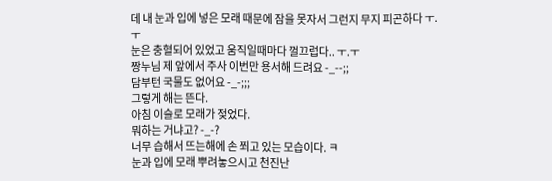데 내 눈과 입에 넣은 모래 때문에 잠을 못자서 그런지 무지 피곤하다 ㅜ.ㅜ
눈은 충혈되어 있었고 움직일때마다 껄끄럽다.. ㅜ.ㅜ
짱누님 제 앞에서 주사 이번만 용서해 드려요 -_--;;
담부턴 국물도 없어요 -_-;;;
그렇게 해는 뜬다.
아침 이슬로 모래가 젖었다.
뭐하는 거냐고? -_-?
너무 습해서 뜨는해에 손 쬐고 있는 모습이다. ㅋ
눈과 입에 모래 뿌려놓으시고 천진난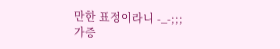만한 표정이라니 -_-;;;
가증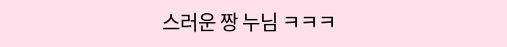스러운 짱 누님 ㅋㅋㅋ